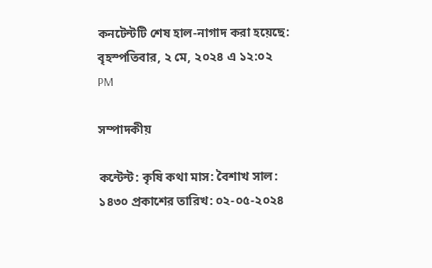কনটেন্টটি শেষ হাল-নাগাদ করা হয়েছে: বৃহস্পতিবার, ২ মে, ২০২৪ এ ১২:০২ PM

সম্পাদকীয়

কন্টেন্ট: কৃষি কথা মাস: বৈশাখ সাল: ১৪৩০ প্রকাশের তারিখ: ০২-০৫-২০২৪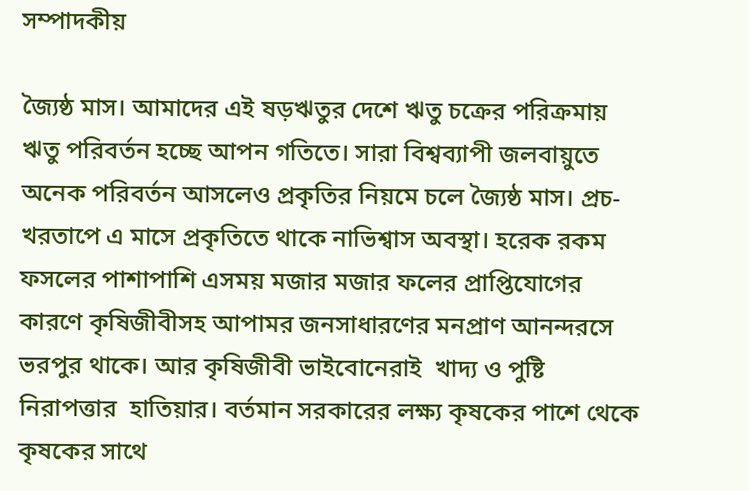সম্পাদকীয়

জ্যৈষ্ঠ মাস। আমাদের এই ষড়ঋতুর দেশে ঋতু চক্রের পরিক্রমায় ঋতু পরিবর্তন হচ্ছে আপন গতিতে। সারা বিশ্বব্যাপী জলবায়ুতে অনেক পরিবর্তন আসলেও প্রকৃতির নিয়মে চলে জ্যৈষ্ঠ মাস। প্রচ- খরতাপে এ মাসে প্রকৃতিতে থাকে নাভিশ্বাস অবস্থা। হরেক রকম ফসলের পাশাপাশি এসময় মজার মজার ফলের প্রাপ্তিযোগের কারণে কৃষিজীবীসহ আপামর জনসাধারণের মনপ্রাণ আনন্দরসে ভরপুর থাকে। আর কৃষিজীবী ভাইবোনেরাই  খাদ্য ও পুষ্টি নিরাপত্তার  হাতিয়ার। বর্তমান সরকারের লক্ষ্য কৃষকের পাশে থেকে কৃষকের সাথে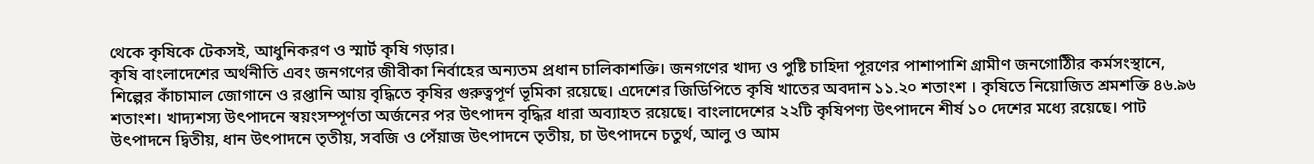থেকে কৃষিকে টেকসই, আধুনিকরণ ও স্মার্ট কৃষি গড়ার।
কৃষি বাংলাদেশের অর্থনীতি এবং জনগণের জীবীকা নির্বাহের অন্যতম প্রধান চালিকাশক্তি। জনগণের খাদ্য ও পুষ্টি চাহিদা পূরণের পাশাপাশি গ্রামীণ জনগোঠিীর কর্মসংস্থানে, শিল্পের কাঁচামাল জোগানে ও রপ্তানি আয় বৃদ্ধিতে কৃষির গুরুত্বপূর্ণ ভূমিকা রয়েছে। এদেশের জিডিপিতে কৃষি খাতের অবদান ১১.২০ শতাংশ । কৃষিতে নিয়োজিত শ্রমশক্তি ৪৬.৯৬ শতাংশ। খাদ্যশস্য উৎপাদনে স্বয়ংসম্পূর্ণতা অর্জনের পর উৎপাদন বৃদ্ধির ধারা অব্যাহত রয়েছে। বাংলাদেশের ২২টি কৃষিপণ্য উৎপাদনে শীর্ষ ১০ দেশের মধ্যে রয়েছে। পাট উৎপাদনে দ্বিতীয়, ধান উৎপাদনে তৃতীয়, সবজি ও পেঁয়াজ উৎপাদনে তৃতীয়, চা উৎপাদনে চতুর্থ, আলু ও আম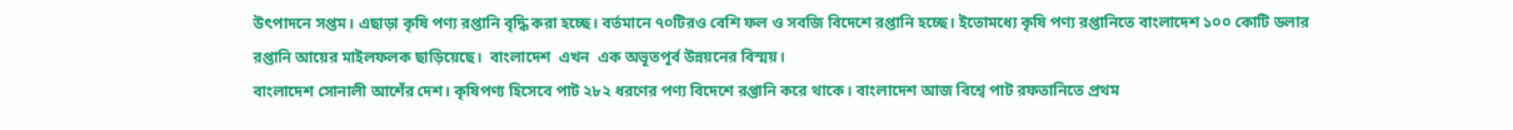উৎপাদনে সপ্তম। এছাড়া কৃষি পণ্য রপ্তানি বৃদ্ধি করা হচ্ছে। বর্তমানে ৭০টিরও বেশি ফল ও সবজি বিদেশে রপ্তানি হচ্ছে। ইতোমধ্যে কৃষি পণ্য রপ্তানিতে বাংলাদেশ ১০০ কোটি ডলার রপ্তানি আয়ের মাইলফলক ছাড়িয়েছে।  বাংলাদেশ  এখন  এক অভূতপূর্ব উন্নয়নের বিস্ময়।
বাংলাদেশ সোনালী আশেঁর দেশ। কৃষিপণ্য হিসেবে পাট ২৮২ ধরণের পণ্য বিদেশে রপ্তানি করে থাকে। বাংলাদেশ আজ বিশ্বে পাট রফতানিতে প্রথম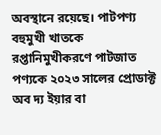অবস্থানে রয়েছে। পাটপণ্য বহুমুখী খাতকে রপ্তানিমুখীকরণে পাটজাত পণ্যকে ২০২৩ সালের প্রোডাক্ট অব দ্য ইয়ার বা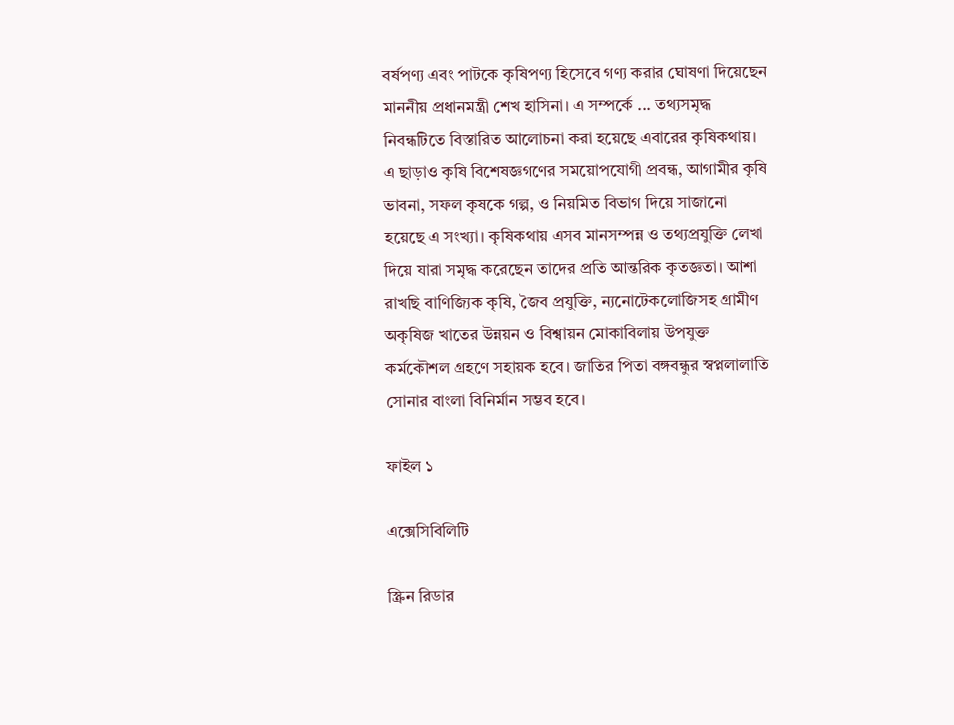বর্ষপণ্য এবং পাটকে কৃষিপণ্য হিসেবে গণ্য করার ঘোষণা দিয়েছেন মাননীয় প্রধানমন্ত্রী শেখ হাসিনা। এ সম্পর্কে ... তথ্যসমৃদ্ধ নিবন্ধটিতে বিস্তারিত আলোচনা করা হয়েছে এবারের কৃষিকথায়।
এ ছাড়াও কৃষি বিশেষজ্ঞগণের সময়োপযোগী প্রবন্ধ, আগামীর কৃষি ভাবনা, সফল কৃষকে গল্প, ও নিয়মিত বিভাগ দিয়ে সাজানো হয়েছে এ সংখ্যা। কৃষিকথায় এসব মানসম্পন্ন ও তথ্যপ্রযুক্তি লেখা দিয়ে যারা সমৃদ্ধ করেছেন তাদের প্রতি আন্তরিক কৃতজ্ঞতা। আশা রাখছি বাণিজ্যিক কৃষি, জৈব প্রযুক্তি, ন্যনোটেকলোজিসহ গ্রামীণ অকৃষিজ খাতের উন্নয়ন ও বিশ্বায়ন মোকাবিলায় উপযুক্ত কর্মকৌশল গ্রহণে সহায়ক হবে। জাতির পিতা বঙ্গবন্ধুর স্বপ্নলালাতি সোনার বাংলা বিনির্মান সম্ভব হবে।

ফাইল ১

এক্সেসিবিলিটি

স্ক্রিন রিডার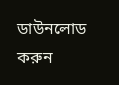ডাউনলোড করুন